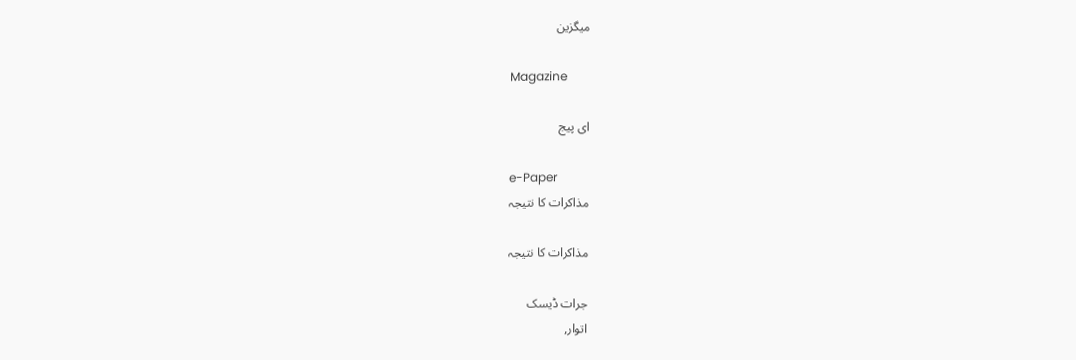میگزین

Magazine

ای پیج

e-Paper
مذاکرات کا نتیجہ

مذاکرات کا نتیجہ

جرات ڈیسک
اتوار,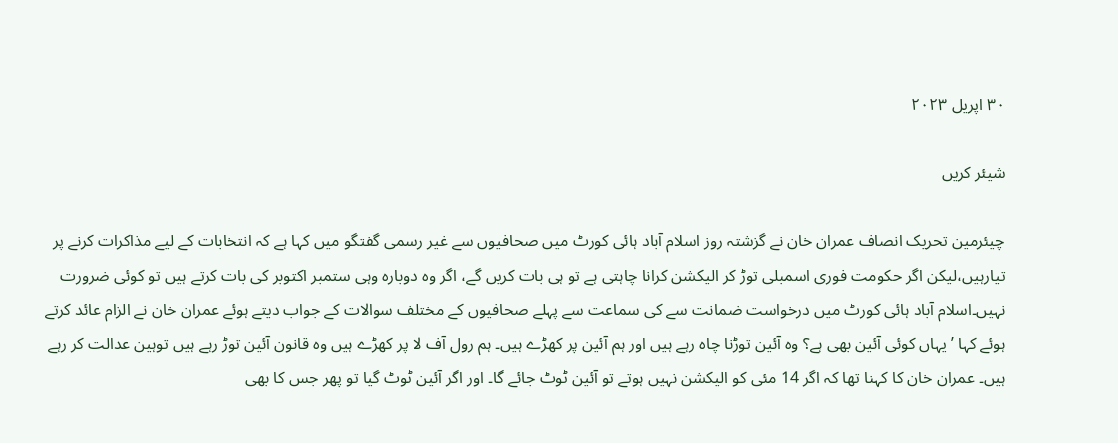۳۰ اپریل ۲۰۲۳

شیئر کریں

چیئرمین تحریک انصاف عمران خان نے گزشتہ روز اسلام آباد ہائی کورٹ میں صحافیوں سے غیر رسمی گفتگو میں کہا ہے کہ انتخابات کے لیے مذاکرات کرنے پر تیارہیں،لیکن اگر حکومت فوری اسمبلی توڑ کر الیکشن کرانا چاہتی ہے تو ہی بات کریں گے، اگر وہ دوبارہ وہی ستمبر اکتوبر کی بات کرتے ہیں تو کوئی ضرورت نہیں۔اسلام آباد ہائی کورٹ میں درخواست ضمانت سے کی سماعت سے پہلے صحافیوں کے مختلف سوالات کے جواب دیتے ہوئے عمران خان نے الزام عائد کرتے ہوئے کہا ’یہاں کوئی آئین بھی ہے؟ وہ آئین توڑنا چاہ رہے ہیں اور ہم آئین پر کھڑے ہیں۔ ہم رول آف لا پر کھڑے ہیں وہ قانون آئین توڑ رہے ہیں توہین عدالت کر رہے ہیں۔ عمران خان کا کہنا تھا کہ اگر 14 مئی کو الیکشن نہیں ہوتے تو آئین ٹوٹ جائے گا۔ اور اگر آئین ٹوٹ گیا تو پھر جس کا بھی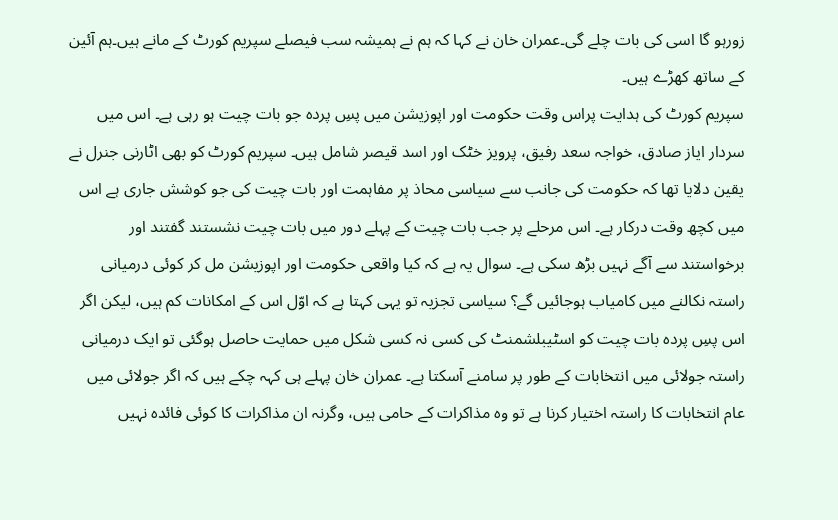زورہو گا اسی کی بات چلے گی۔عمران خان نے کہا کہ ہم نے ہمیشہ سب فیصلے سپریم کورٹ کے مانے ہیں۔ہم آئین کے ساتھ کھڑے ہیں۔
سپریم کورٹ کی ہدایت پراس وقت حکومت اور اپوزیشن میں پسِ پردہ جو بات چیت ہو رہی ہے۔ اس میں سردار ایاز صادق، خواجہ سعد رفیق، پرویز خٹک اور اسد قیصر شامل ہیں۔ سپریم کورٹ کو بھی اٹارنی جنرل نے یقین دلایا تھا کہ حکومت کی جانب سے سیاسی محاذ پر مفاہمت اور بات چیت کی جو کوشش جاری ہے اس میں کچھ وقت درکار ہے۔ اس مرحلے پر جب بات چیت کے پہلے دور میں بات چیت نشستند گفتند اور برخواستند سے آگے نہیں بڑھ سکی ہے۔ سوال یہ ہے کہ کیا واقعی حکومت اور اپوزیشن مل کر کوئی درمیانی راستہ نکالنے میں کامیاب ہوجائیں گے؟ سیاسی تجزیہ تو یہی کہتا ہے کہ اوّل اس کے امکانات کم ہیں، لیکن اگر اس پسِ پردہ بات چیت کو اسٹیبلشمنٹ کی کسی نہ کسی شکل میں حمایت حاصل ہوگئی تو ایک درمیانی راستہ جولائی میں انتخابات کے طور پر سامنے آسکتا ہے۔ عمران خان پہلے ہی کہہ چکے ہیں کہ اگر جولائی میں عام انتخابات کا راستہ اختیار کرنا ہے تو وہ مذاکرات کے حامی ہیں، وگرنہ ان مذاکرات کا کوئی فائدہ نہیں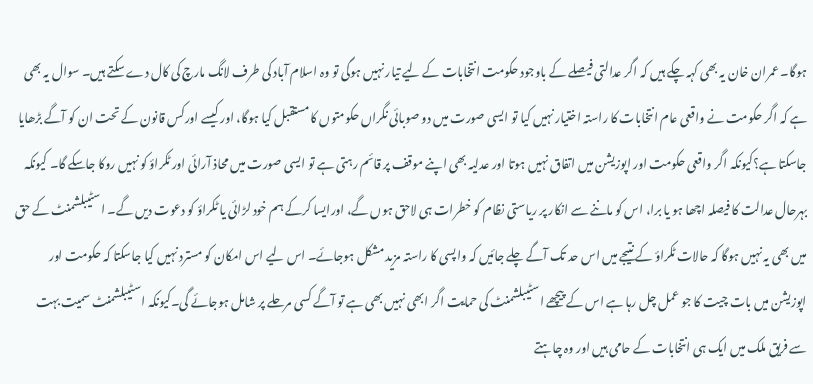ہوگا۔ عمران خان یہ بھی کہہ چکے ہیں کہ اگر عدالتی فیصلے کے باوجود حکومت انتخابات کے لیے تیار نہیں ہوگی تو وہ اسلام آباد کی طرف لانگ مارچ کی کال دے سکتے ہیں۔ سوال یہ بھی ہے کہ اگر حکومت نے واقعی عام انتخابات کا راستہ اختیار نہیں کیا تو ایسی صورت میں دو صوبائی نگراں حکومتوں کا مستقبل کیا ہوگا، اور کیسے اورکس قانون کے تحت ان کو آگے بڑھایا جاسکتا ہے؟کیونکہ اگر واقعی حکومت اور اپوزیشن میں اتفاق نہیں ہوتا اور عدلیہ بھی اپنے موقف پر قائم رہتی ہے تو ایسی صورت میں محاذ آرائی اور ٹکراؤ کو نہیں روکا جاسکے گا۔ کیونکہ بہرحال عدالت کا فیصلہ اچھا ہو یا برا، اس کو ماننے سے انکار پر ریاستی نظام کو خطرات ہی لاحق ہوں گے، اورایسا کرکے ہم خود لڑائی یا ٹکراؤ کو دعوت دیں گے۔ اسٹیبلشمنٹ کے حق میں بھی یہ نہیں ہوگا کہ حالات ٹکراؤ کے نتیجے میں اس حد تک آگے چلے جائیں کہ واپسی کا راستہ مزید مشکل ہوجائے۔ اس لیے اس امکان کو مسترد نہیں کیا جاسکتا کہ حکومت اور اپوزیشن میں بات چیت کا جو عمل چل رہا ہے اس کے پیچھے اسٹیبلشمنٹ کی حمایت اگر ابھی نہیں بھی ہے تو آگے کسی مرحلے پر شامل ہوجائے گی۔کیونکہ اسٹیبلشمنٹ سمیت بہت سے فریق ملک میں ایک ہی انتخابات کے حامی ہیں اور وہ چاہتے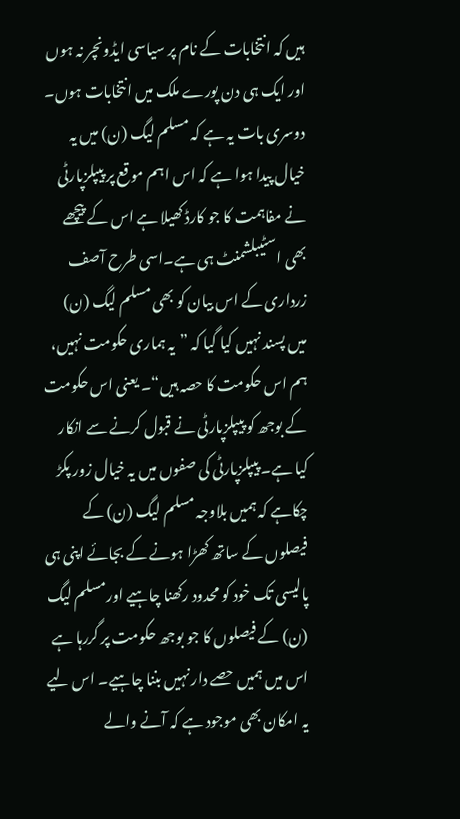ہیں کہ انتخابات کے نام پر سیاسی ایڈونچر نہ ہوں اور ایک ہی دن پورے ملک میں انتخابات ہوں۔ دوسری بات یہ ہے کہ مسلم لیگ (ن) میں یہ خیال پیدا ہوا ہے کہ اس اہم موقع پر پیپلزپارٹی نے مفاہمت کا جو کارڈ کھیلا ہے اس کے پیچھے بھی اسٹیبلشمنٹ ہی ہے۔اسی طرح آصف زرداری کے اس بیان کو بھی مسلم لیگ (ن) میں پسند نہیں کیا گیا کہ ”یہ ہماری حکومت نہیں، ہم اس حکومت کا حصہ ہیں“۔ یعنی اس حکومت کے بوجھ کو پیپلزپارٹی نے قبول کرنے سے انکار کیا ہے۔ پیپلزپارٹی کی صفوں میں یہ خیال زور پکڑ چکاہے کہ ہمیں بلاوجہ مسلم لیگ (ن) کے فیصلوں کے ساتھ کھڑا ہونے کے بجائے اپنی ہی پالیسی تک خود کو محدود رکھنا چاہیے اورمسلم لیگ (ن) کے فیصلوں کا جو بوجھ حکومت پر گررہا ہے اس میں ہمیں حصے دار نہیں بننا چاہیے۔ اس لیے یہ امکان بھی موجود ہے کہ آنے والے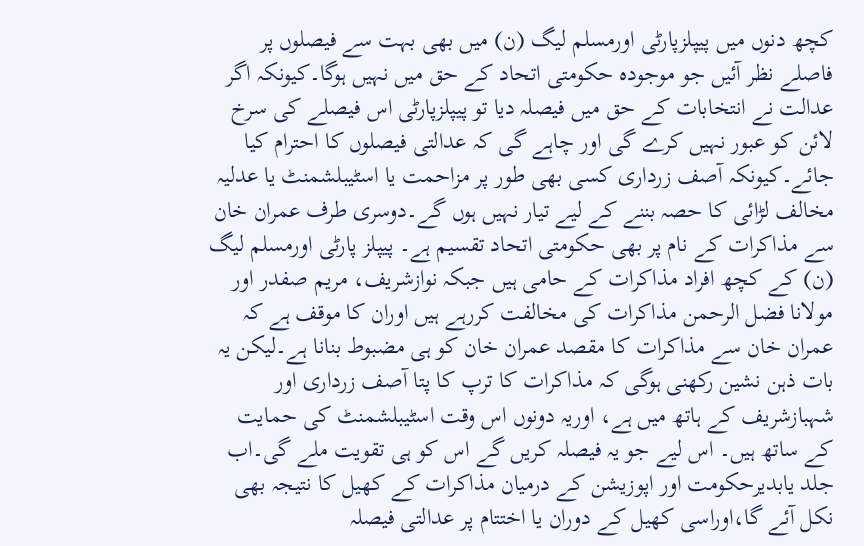کچھ دنوں میں پیپلزپارٹی اورمسلم لیگ (ن) میں بھی بہت سے فیصلوں پر فاصلے نظر آئیں جو موجودہ حکومتی اتحاد کے حق میں نہیں ہوگا۔کیونکہ اگر عدالت نے انتخابات کے حق میں فیصلہ دیا تو پیپلزپارٹی اس فیصلے کی سرخ لائن کو عبور نہیں کرے گی اور چاہے گی کہ عدالتی فیصلوں کا احترام کیا جائے۔کیونکہ آصف زرداری کسی بھی طور پر مزاحمت یا اسٹیبلشمنٹ یا عدلیہ مخالف لڑائی کا حصہ بننے کے لیے تیار نہیں ہوں گے۔دوسری طرف عمران خان سے مذاکرات کے نام پر بھی حکومتی اتحاد تقسیم ہے۔ پیپلز پارٹی اورمسلم لیگ (ن) کے کچھ افراد مذاکرات کے حامی ہیں جبکہ نوازشریف، مریم صفدر اور مولانا فضل الرحمن مذاکرات کی مخالفت کررہے ہیں اوران کا موقف ہے کہ عمران خان سے مذاکرات کا مقصد عمران خان کو ہی مضبوط بنانا ہے۔لیکن یہ بات ذہن نشین رکھنی ہوگی کہ مذاکرات کا ترپ کا پتا آصف زرداری اور شہبازشریف کے ہاتھ میں ہے، اوریہ دونوں اس وقت اسٹیبلشمنٹ کی حمایت کے ساتھ ہیں۔ اس لیے جو یہ فیصلہ کریں گے اس کو ہی تقویت ملے گی۔اب جلد یابدیرحکومت اور اپوزیشن کے درمیان مذاکرات کے کھیل کا نتیجہ بھی نکل آئے گا،اوراسی کھیل کے دوران یا اختتام پر عدالتی فیصلہ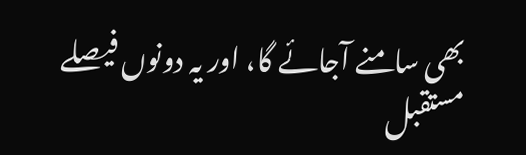بھی سامنے آجائے گا، اور یہ دونوں فیصلے مستقبل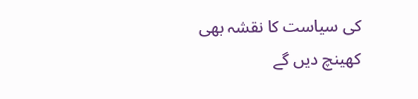کی سیاست کا نقشہ بھی کھینچ دیں گے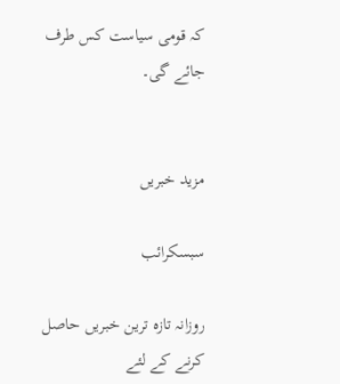کہ قومی سیاست کس طرف جائے گی۔


مزید خبریں

سبسکرائب

روزانہ تازہ ترین خبریں حاصل کرنے کے لئے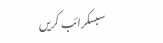سبسکرائب کریں